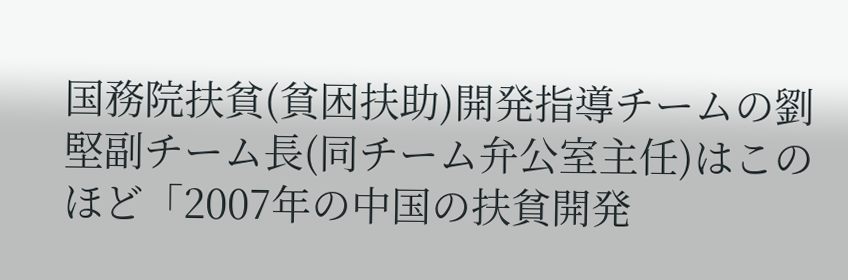国務院扶貧(貧困扶助)開発指導チームの劉堅副チーム長(同チーム弁公室主任)はこのほど「2007年の中国の扶貧開発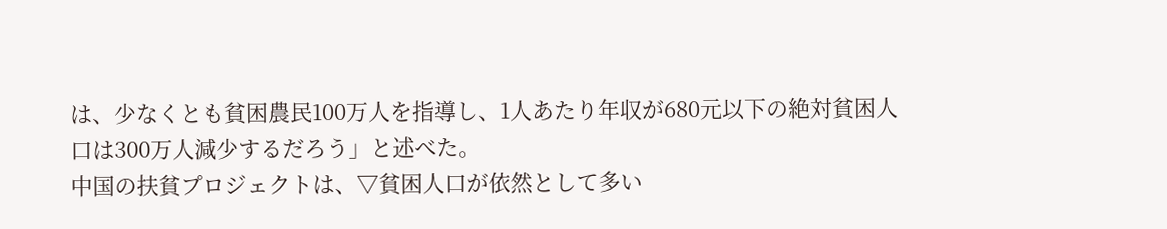は、少なくとも貧困農民100万人を指導し、1人あたり年収が680元以下の絶対貧困人口は300万人減少するだろう」と述べた。
中国の扶貧プロジェクトは、▽貧困人口が依然として多い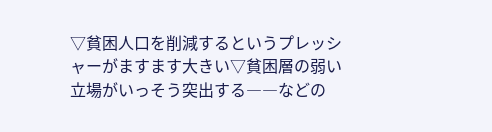▽貧困人口を削減するというプレッシャーがますます大きい▽貧困層の弱い立場がいっそう突出する――などの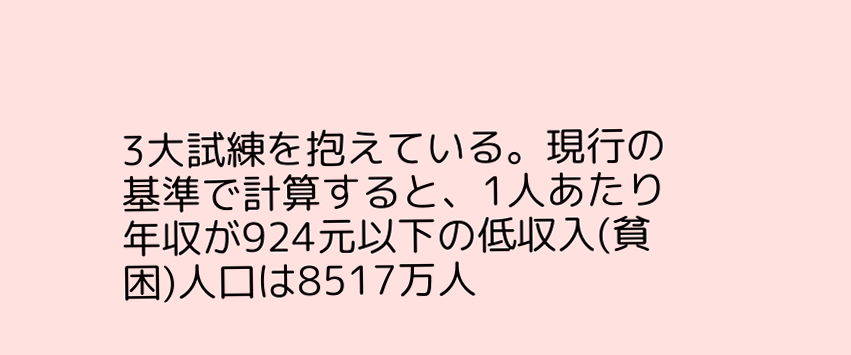3大試練を抱えている。現行の基準で計算すると、1人あたり年収が924元以下の低収入(貧困)人口は8517万人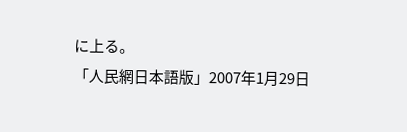に上る。
「人民網日本語版」2007年1月29日